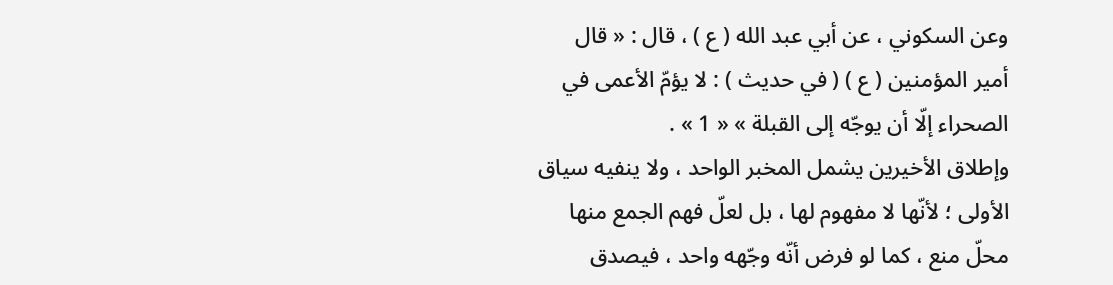وعن السكوني ، عن أبي عبد الله ( ع ) ، قال : « قال أمير المؤمنين ( ع ) ( في حديث ) : لا يؤمّ الأعمى في الصحراء إلّا أن يوجّه إلى القبلة » « 1 » .
وإطلاق الأخيرين يشمل المخبر الواحد ، ولا ينفيه سياق الأولى ؛ لأنّها لا مفهوم لها ، بل لعلّ فهم الجمع منها محلّ منع ، كما لو فرض أنّه وجّهه واحد ، فيصدق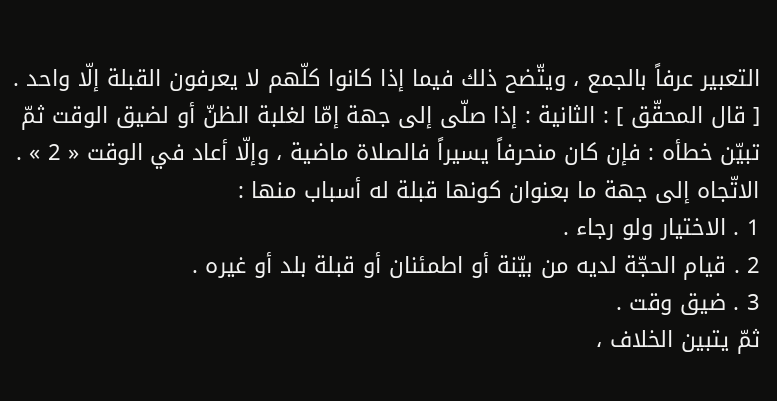التعبير عرفاً بالجمع ، ويتّضح ذلك فيما إذا كانوا كلّهم لا يعرفون القبلة إلّا واحد .
[ قال المحقّق ] : الثانية : إذا صلّى إلى جهة إمّا لغلبة الظنّ أو لضيق الوقت ثمّ تبيّن خطأه : فإن كان منحرفاً يسيراً فالصلاة ماضية ، وإلّا أعاد في الوقت « 2 » .
الاتّجاه إلى جهة ما بعنوان كونها قبلة له أسباب منها :
1 . الاختيار ولو رجاء .
2 . قيام الحجّة لديه من بيّنة أو اطمئنان أو قبلة بلد أو غيره .
3 . ضيق وقت .
ثمّ يتبين الخلاف ،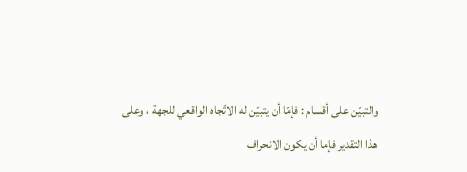والتبيّن على أقسام : فإمّا أن يتبيّن له الاتّجاه الواقعي للجهة ، وعلى هذا التقدير فإما أن يكون الانحراف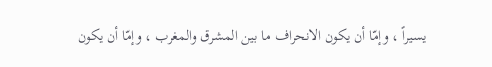يسيراً ، وإمّا أن يكون الانحراف ما بين المشرق والمغرب ، وإمّا أن يكون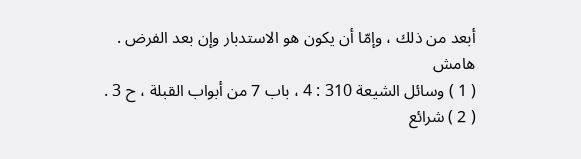أبعد من ذلك ، وإمّا أن يكون هو الاستدبار وإن بعد الفرض .
هامش
( 1 ) وسائل الشيعة 310 : 4 ، باب 7 من أبواب القبلة ، ح 3 .
( 2 ) شرائع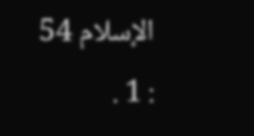الإسلام 54 : 1 .